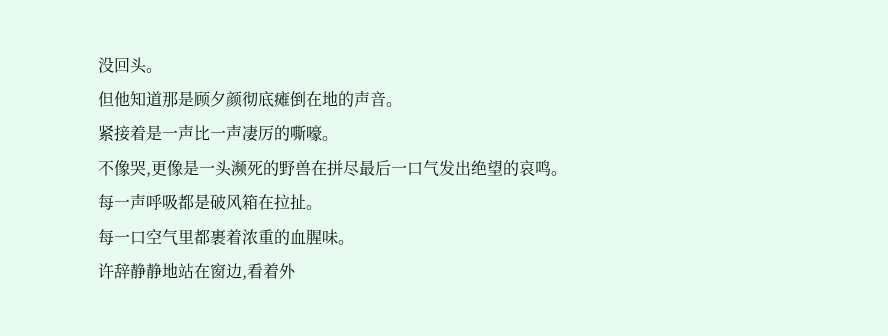没回头。
但他知道那是顾夕颜彻底瘫倒在地的声音。
紧接着是一声比一声凄厉的嘶嚎。
不像哭,更像是一头濒死的野兽在拼尽最后一口气发出绝望的哀鸣。
每一声呼吸都是破风箱在拉扯。
每一口空气里都裹着浓重的血腥味。
许辞静静地站在窗边,看着外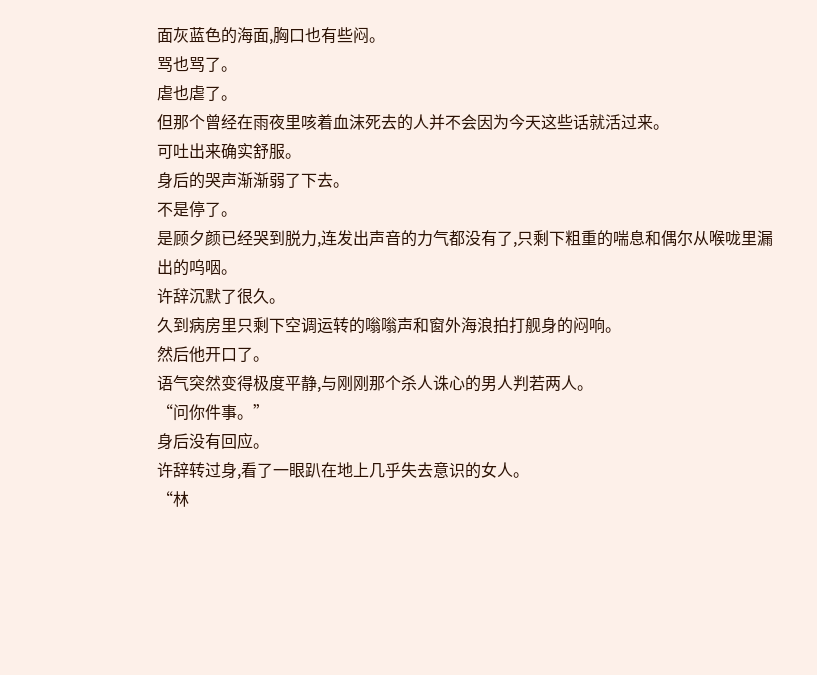面灰蓝色的海面,胸口也有些闷。
骂也骂了。
虐也虐了。
但那个曾经在雨夜里咳着血沫死去的人并不会因为今天这些话就活过来。
可吐出来确实舒服。
身后的哭声渐渐弱了下去。
不是停了。
是顾夕颜已经哭到脱力,连发出声音的力气都没有了,只剩下粗重的喘息和偶尔从喉咙里漏出的呜咽。
许辞沉默了很久。
久到病房里只剩下空调运转的嗡嗡声和窗外海浪拍打舰身的闷响。
然后他开口了。
语气突然变得极度平静,与刚刚那个杀人诛心的男人判若两人。
“问你件事。”
身后没有回应。
许辞转过身,看了一眼趴在地上几乎失去意识的女人。
“林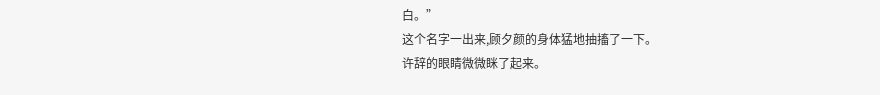白。”
这个名字一出来,顾夕颜的身体猛地抽搐了一下。
许辞的眼睛微微眯了起来。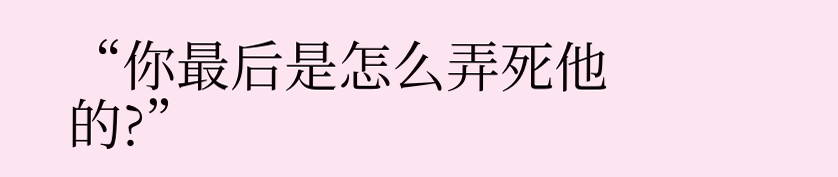“你最后是怎么弄死他的?”